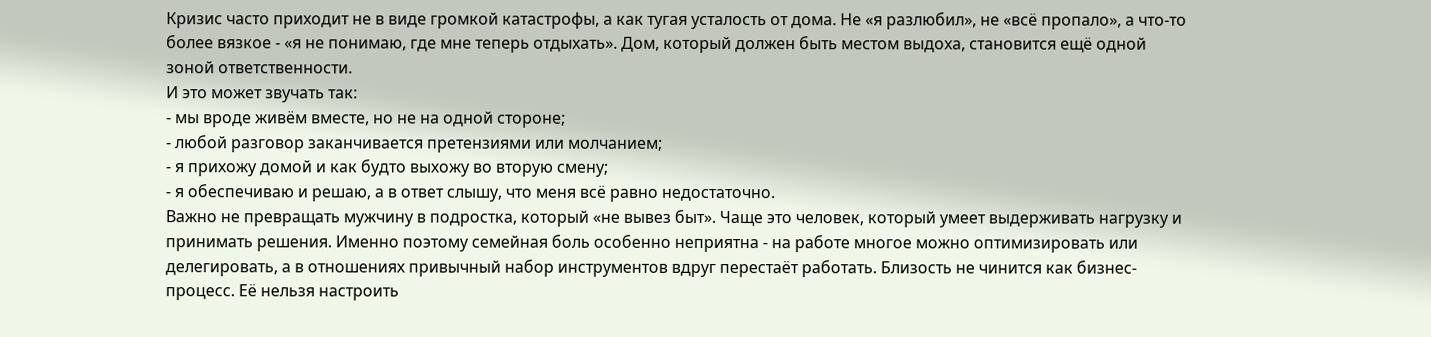Кризис часто приходит не в виде громкой катастрофы, а как тугая усталость от дома. Не «я разлюбил», не «всё пропало», а что-то более вязкое - «я не понимаю, где мне теперь отдыхать». Дом, который должен быть местом выдоха, становится ещё одной зоной ответственности.
И это может звучать так:
- мы вроде живём вместе, но не на одной стороне;
- любой разговор заканчивается претензиями или молчанием;
- я прихожу домой и как будто выхожу во вторую смену;
- я обеспечиваю и решаю, а в ответ слышу, что меня всё равно недостаточно.
Важно не превращать мужчину в подростка, который «не вывез быт». Чаще это человек, который умеет выдерживать нагрузку и принимать решения. Именно поэтому семейная боль особенно неприятна - на работе многое можно оптимизировать или делегировать, а в отношениях привычный набор инструментов вдруг перестаёт работать. Близость не чинится как бизнес-процесс. Её нельзя настроить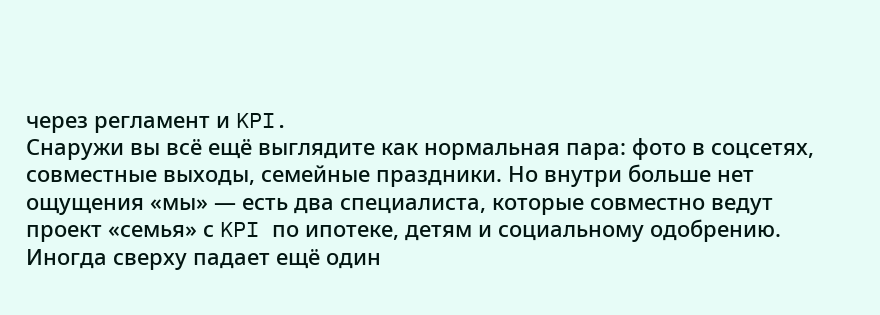через регламент и KPI.
Снаружи вы всё ещё выглядите как нормальная пара: фото в соцсетях, совместные выходы, семейные праздники. Но внутри больше нет ощущения «мы» — есть два специалиста, которые совместно ведут проект «семья» с KPI по ипотеке, детям и социальному одобрению. Иногда сверху падает ещё один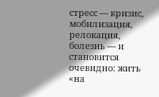стресс — кризис, мобилизация, релокация, болезнь — и становится очевидно: жить «на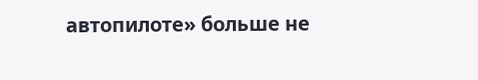автопилоте» больше не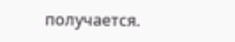получается.